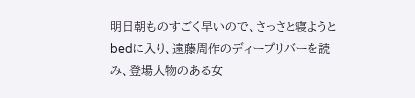明日朝ものすごく早いので、さっさと寝ようとbedに入り、遠藤周作のディープリバーを読み、登場人物のある女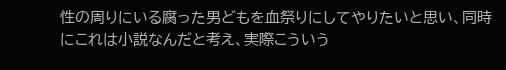性の周りにいる腐った男どもを血祭りにしてやりたいと思い、同時にこれは小説なんだと考え、実際こういう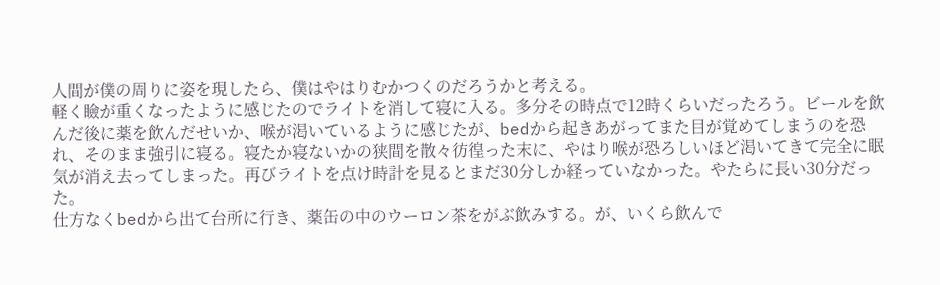人間が僕の周りに姿を現したら、僕はやはりむかつくのだろうかと考える。
軽く瞼が重くなったように感じたのでライトを消して寝に入る。多分その時点で12時くらいだったろう。ビールを飲んだ後に薬を飲んだせいか、喉が渇いているように感じたが、bedから起きあがってまた目が覚めてしまうのを恐れ、そのまま強引に寝る。寝たか寝ないかの狭間を散々彷徨った末に、やはり喉が恐ろしいほど渇いてきて完全に眠気が消え去ってしまった。再びライトを点け時計を見るとまだ30分しか経っていなかった。やたらに長い30分だった。
仕方なくbedから出て台所に行き、薬缶の中のウーロン茶をがぶ飲みする。が、いくら飲んで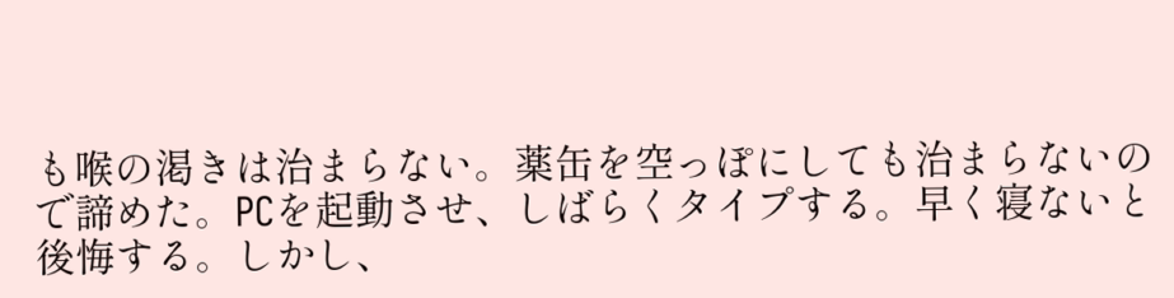も喉の渇きは治まらない。薬缶を空っぽにしても治まらないので諦めた。PCを起動させ、しばらくタイプする。早く寝ないと後悔する。しかし、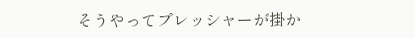そうやってプレッシャーが掛か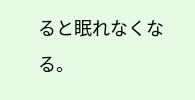ると眠れなくなる。